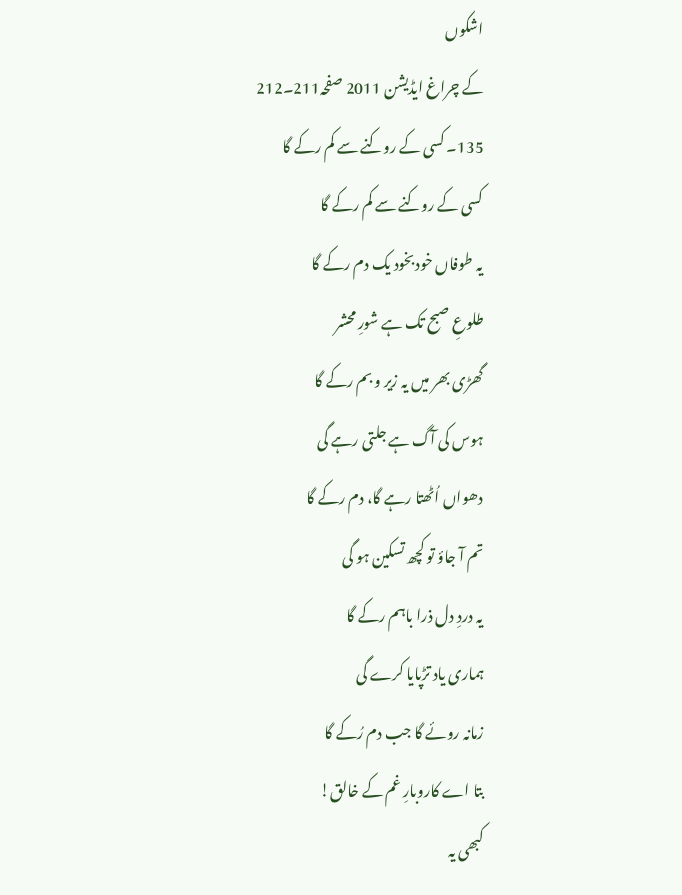اشکوں
کے چراغ ایڈیشن 2011 صفحہ211۔212
135۔ کسی کے روکنے سے کم رکے گا
کسی کے روکنے سے کم رکے گا
یہ طوفاں خودبخود یک دم رکے گا
طلوعِ صبح تک ہے شورِ محشر
گھڑی بھر میں یہ زیر و بم رکے گا
ہوس کی آگ ہے جلتی رہے گی
دھواں اُٹھتا رہے گا، دم رکے گا
تم آ جاؤ تو کچھ تسکین ہو گی
یہ دردِ دل ذرا باہم رکے گا
ہماری یاد تڑپایا کرے گی
زمانہ روئے گا جب دم رُکے گا
بتا اے کاروبارِ غم کے خالق!
کبھی یہ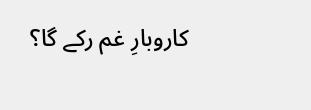کاروبارِ غم رکے گا؟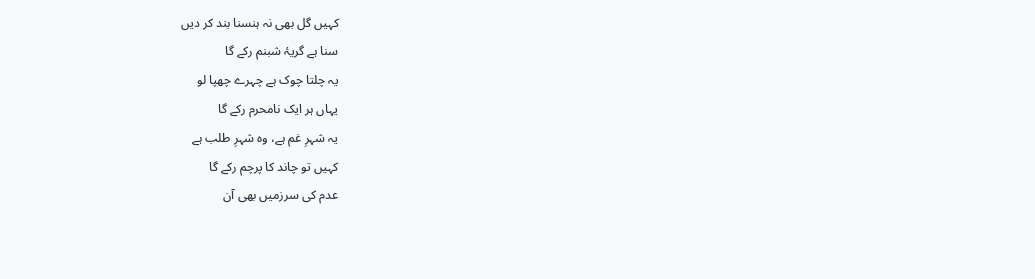کہیں گل بھی نہ ہنسنا بند کر دیں
سنا ہے گریۂ شبنم رکے گا
یہ چلتا چوک ہے چہرے چھپا لو
یہاں ہر ایک نامحرم رکے گا
یہ شہرِ غم ہے، وہ شہرِ طلب ہے
کہیں تو چاند کا پرچم رکے گا
عدم کی سرزمیں بھی آن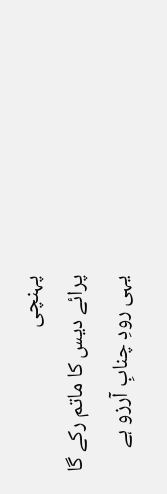پہنچی
پرائے دیس کا ماتم رکے گا
یہی رودِ چنابِ آرزو ہے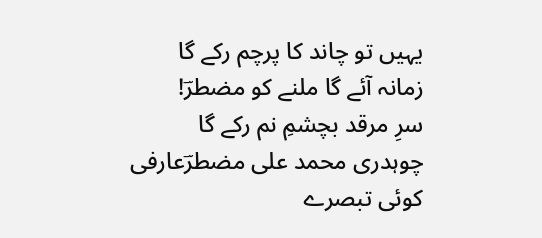یہیں تو چاند کا پرچم رکے گا
زمانہ آئے گا ملنے کو مضطرؔ!
سرِ مرقد بچشمِ نم رکے گا
چوہدری محمد علی مضطرؔعارفی
کوئی تبصرے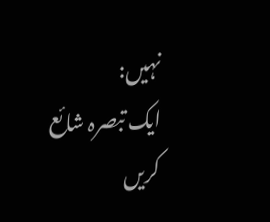نہیں:
ایک تبصرہ شائع کریں